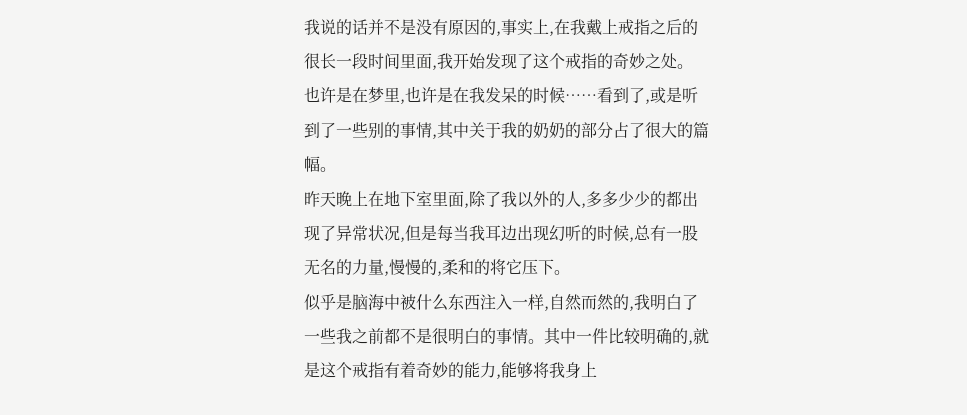我说的话并不是没有原因的,事实上,在我戴上戒指之后的很长一段时间里面,我开始发现了这个戒指的奇妙之处。
也许是在梦里,也许是在我发呆的时候……看到了,或是听到了一些别的事情,其中关于我的奶奶的部分占了很大的篇幅。
昨天晚上在地下室里面,除了我以外的人,多多少少的都出现了异常状况,但是每当我耳边出现幻听的时候,总有一股无名的力量,慢慢的,柔和的将它压下。
似乎是脑海中被什么东西注入一样,自然而然的,我明白了一些我之前都不是很明白的事情。其中一件比较明确的,就是这个戒指有着奇妙的能力,能够将我身上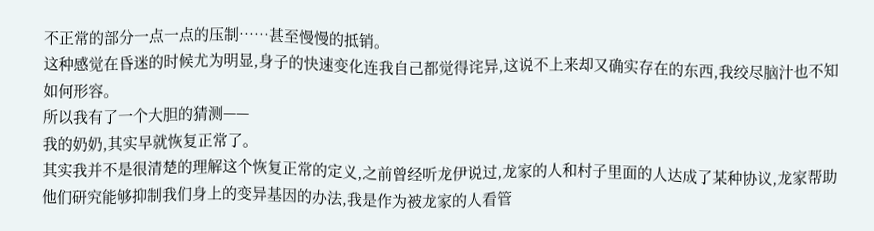不正常的部分一点一点的压制……甚至慢慢的抵销。
这种感觉在昏迷的时候尤为明显,身子的快速变化连我自己都觉得诧异,这说不上来却又确实存在的东西,我绞尽脑汁也不知如何形容。
所以我有了一个大胆的猜测——
我的奶奶,其实早就恢复正常了。
其实我并不是很清楚的理解这个恢复正常的定义,之前曾经听龙伊说过,龙家的人和村子里面的人达成了某种协议,龙家帮助他们研究能够抑制我们身上的变异基因的办法,我是作为被龙家的人看管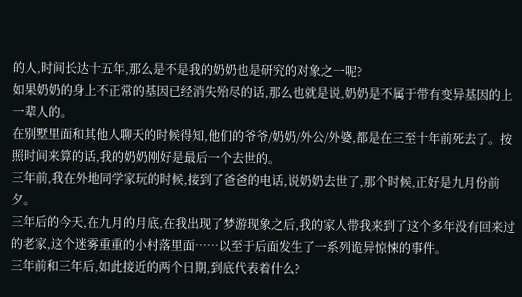的人,时间长达十五年,那么是不是我的奶奶也是研究的对象之一呢?
如果奶奶的身上不正常的基因已经消失殆尽的话,那么也就是说,奶奶是不属于带有变异基因的上一辈人的。
在别墅里面和其他人聊天的时候得知,他们的爷爷/奶奶/外公/外婆,都是在三至十年前死去了。按照时间来算的话,我的奶奶刚好是最后一个去世的。
三年前,我在外地同学家玩的时候,接到了爸爸的电话,说奶奶去世了,那个时候,正好是九月份前夕。
三年后的今天,在九月的月底,在我出现了梦游现象之后,我的家人带我来到了这个多年没有回来过的老家,这个迷雾重重的小村落里面……以至于后面发生了一系列诡异惊悚的事件。
三年前和三年后,如此接近的两个日期,到底代表着什么?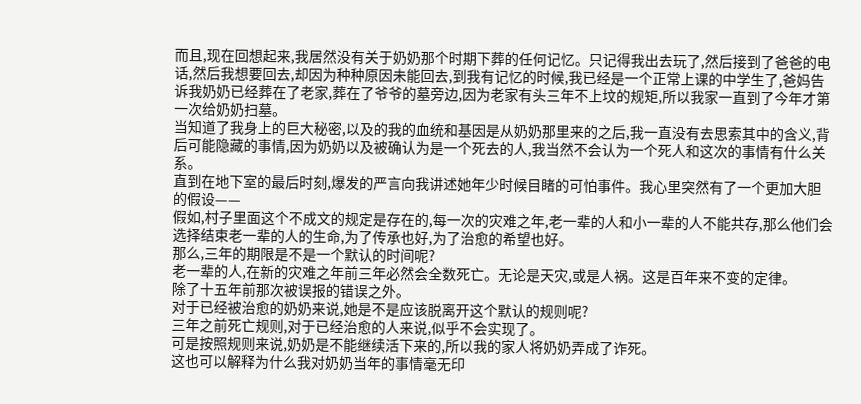而且,现在回想起来,我居然没有关于奶奶那个时期下葬的任何记忆。只记得我出去玩了,然后接到了爸爸的电话,然后我想要回去,却因为种种原因未能回去,到我有记忆的时候,我已经是一个正常上课的中学生了,爸妈告诉我奶奶已经葬在了老家,葬在了爷爷的墓旁边,因为老家有头三年不上坟的规矩,所以我家一直到了今年才第一次给奶奶扫墓。
当知道了我身上的巨大秘密,以及的我的血统和基因是从奶奶那里来的之后,我一直没有去思索其中的含义,背后可能隐藏的事情,因为奶奶以及被确认为是一个死去的人,我当然不会认为一个死人和这次的事情有什么关系。
直到在地下室的最后时刻,爆发的严言向我讲述她年少时候目睹的可怕事件。我心里突然有了一个更加大胆的假设——
假如,村子里面这个不成文的规定是存在的,每一次的灾难之年,老一辈的人和小一辈的人不能共存,那么他们会选择结束老一辈的人的生命,为了传承也好,为了治愈的希望也好。
那么,三年的期限是不是一个默认的时间呢?
老一辈的人,在新的灾难之年前三年必然会全数死亡。无论是天灾,或是人祸。这是百年来不变的定律。
除了十五年前那次被误报的错误之外。
对于已经被治愈的奶奶来说,她是不是应该脱离开这个默认的规则呢?
三年之前死亡规则,对于已经治愈的人来说,似乎不会实现了。
可是按照规则来说,奶奶是不能继续活下来的,所以我的家人将奶奶弄成了诈死。
这也可以解释为什么我对奶奶当年的事情毫无印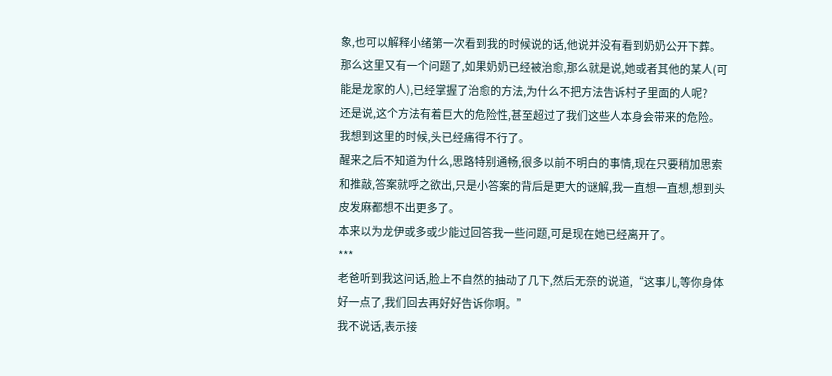象,也可以解释小绪第一次看到我的时候说的话,他说并没有看到奶奶公开下葬。
那么这里又有一个问题了,如果奶奶已经被治愈,那么就是说,她或者其他的某人(可能是龙家的人),已经掌握了治愈的方法,为什么不把方法告诉村子里面的人呢?
还是说,这个方法有着巨大的危险性,甚至超过了我们这些人本身会带来的危险。
我想到这里的时候,头已经痛得不行了。
醒来之后不知道为什么,思路特别通畅,很多以前不明白的事情,现在只要稍加思索和推敲,答案就呼之欲出,只是小答案的背后是更大的谜解,我一直想一直想,想到头皮发麻都想不出更多了。
本来以为龙伊或多或少能过回答我一些问题,可是现在她已经离开了。
***
老爸听到我这问话,脸上不自然的抽动了几下,然后无奈的说道,“这事儿,等你身体好一点了,我们回去再好好告诉你啊。”
我不说话,表示接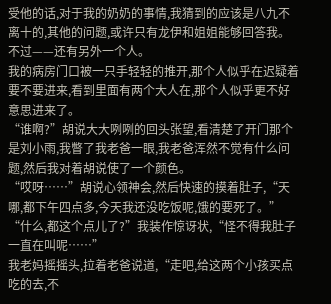受他的话,对于我的奶奶的事情,我猜到的应该是八九不离十的,其他的问题,或许只有龙伊和姐姐能够回答我。
不过——还有另外一个人。
我的病房门口被一只手轻轻的推开,那个人似乎在迟疑着要不要进来,看到里面有两个大人在,那个人似乎更不好意思进来了。
“谁啊?”胡说大大咧咧的回头张望,看清楚了开门那个是刘小雨,我瞥了我老爸一眼,我老爸浑然不觉有什么问题,然后我对着胡说使了一个颜色。
“哎呀……”胡说心领神会,然后快速的摸着肚子,“天哪,都下午四点多,今天我还没吃饭呢,饿的要死了。”
“什么,都这个点儿了?”我装作惊讶状,“怪不得我肚子一直在叫呢……”
我老妈摇摇头,拉着老爸说道,“走吧,给这两个小孩买点吃的去,不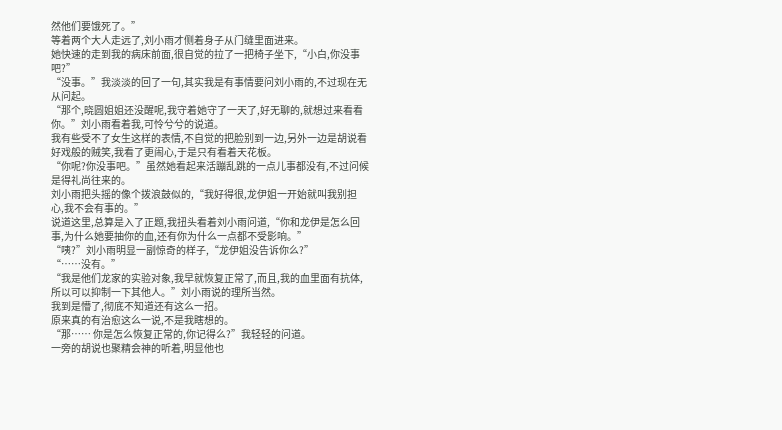然他们要饿死了。”
等着两个大人走远了,刘小雨才侧着身子从门缝里面进来。
她快速的走到我的病床前面,很自觉的拉了一把椅子坐下,“小白,你没事吧?”
“没事。”我淡淡的回了一句,其实我是有事情要问刘小雨的,不过现在无从问起。
“那个,晓圆姐姐还没醒呢,我守着她守了一天了,好无聊的,就想过来看看你。”刘小雨看着我,可怜兮兮的说道。
我有些受不了女生这样的表情,不自觉的把脸别到一边,另外一边是胡说看好戏般的贼笑,我看了更闹心,于是只有看着天花板。
“你呢?你没事吧。”虽然她看起来活蹦乱跳的一点儿事都没有,不过问候是得礼尚往来的。
刘小雨把头摇的像个拨浪鼓似的,“我好得很,龙伊姐一开始就叫我别担心,我不会有事的。”
说道这里,总算是入了正题,我扭头看着刘小雨问道,“你和龙伊是怎么回事,为什么她要抽你的血,还有你为什么一点都不受影响。”
“咦?”刘小雨明显一副惊奇的样子,“龙伊姐没告诉你么?”
“……没有。”
“我是他们龙家的实验对象,我早就恢复正常了,而且,我的血里面有抗体,所以可以抑制一下其他人。”刘小雨说的理所当然。
我到是懵了,彻底不知道还有这么一招。
原来真的有治愈这么一说,不是我瞎想的。
“那…… 你是怎么恢复正常的,你记得么?”我轻轻的问道。
一旁的胡说也聚精会神的听着,明显他也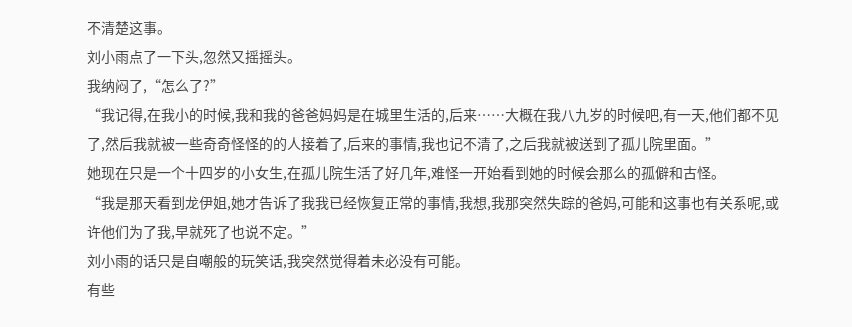不清楚这事。
刘小雨点了一下头,忽然又摇摇头。
我纳闷了,“怎么了?”
“我记得,在我小的时候,我和我的爸爸妈妈是在城里生活的,后来……大概在我八九岁的时候吧,有一天,他们都不见了,然后我就被一些奇奇怪怪的的人接着了,后来的事情,我也记不清了,之后我就被送到了孤儿院里面。”
她现在只是一个十四岁的小女生,在孤儿院生活了好几年,难怪一开始看到她的时候会那么的孤僻和古怪。
“我是那天看到龙伊姐,她才告诉了我我已经恢复正常的事情,我想,我那突然失踪的爸妈,可能和这事也有关系呢,或许他们为了我,早就死了也说不定。”
刘小雨的话只是自嘲般的玩笑话,我突然觉得着未必没有可能。
有些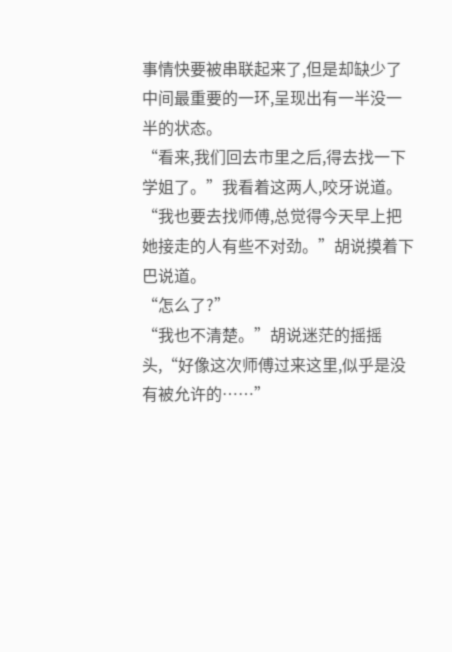事情快要被串联起来了,但是却缺少了中间最重要的一环,呈现出有一半没一半的状态。
“看来,我们回去市里之后,得去找一下学姐了。”我看着这两人,咬牙说道。
“我也要去找师傅,总觉得今天早上把她接走的人有些不对劲。”胡说摸着下巴说道。
“怎么了?”
“我也不清楚。”胡说迷茫的摇摇头,“好像这次师傅过来这里,似乎是没有被允许的……”